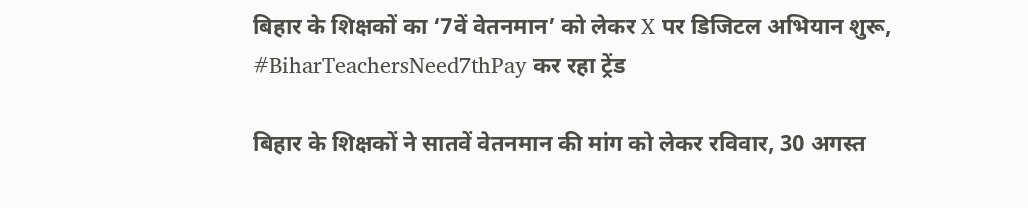बिहार के शिक्षकों का ‘7वें वेतनमान’ को लेकर X पर डिजिटल अभियान शुरू, #BiharTeachersNeed7thPay कर रहा ट्रेंड

बिहार के शिक्षकों ने सातवें वेतनमान की मांग को लेकर रविवार, 30 अगस्त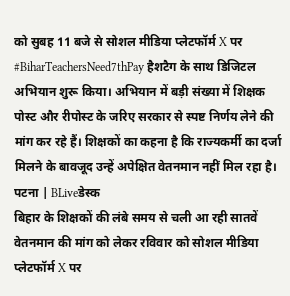को सुबह 11 बजे से सोशल मीडिया प्लेटफॉर्म X पर #BiharTeachersNeed7thPay हैशटैग के साथ डिजिटल अभियान शुरू किया। अभियान में बड़ी संख्या में शिक्षक पोस्ट और रीपोस्ट के जरिए सरकार से स्पष्ट निर्णय लेने की मांग कर रहे हैं। शिक्षकों का कहना है कि राज्यकर्मी का दर्जा मिलने के बावजूद उन्हें अपेक्षित वेतनमान नहीं मिल रहा है।
पटना | BLiveडेस्क
बिहार के शिक्षकों की लंबे समय से चली आ रही सातवें वेतनमान की मांग को लेकर रविवार को सोशल मीडिया प्लेटफॉर्म X पर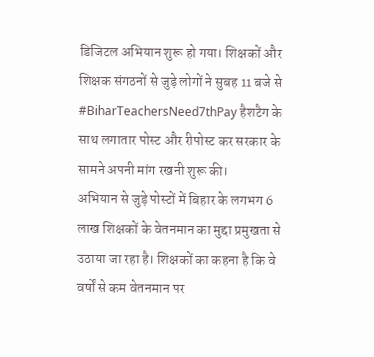डिजिटल अभियान शुरू हो गया। शिक्षकों और शिक्षक संगठनों से जुड़े लोगों ने सुबह 11 बजे से #BiharTeachersNeed7thPay हैशटैग के साथ लगातार पोस्ट और रीपोस्ट कर सरकार के सामने अपनी मांग रखनी शुरू की।
अभियान से जुड़े पोस्टों में बिहार के लगभग 6 लाख शिक्षकों के वेतनमान का मुद्दा प्रमुखता से उठाया जा रहा है। शिक्षकों का कहना है कि वे वर्षों से कम वेतनमान पर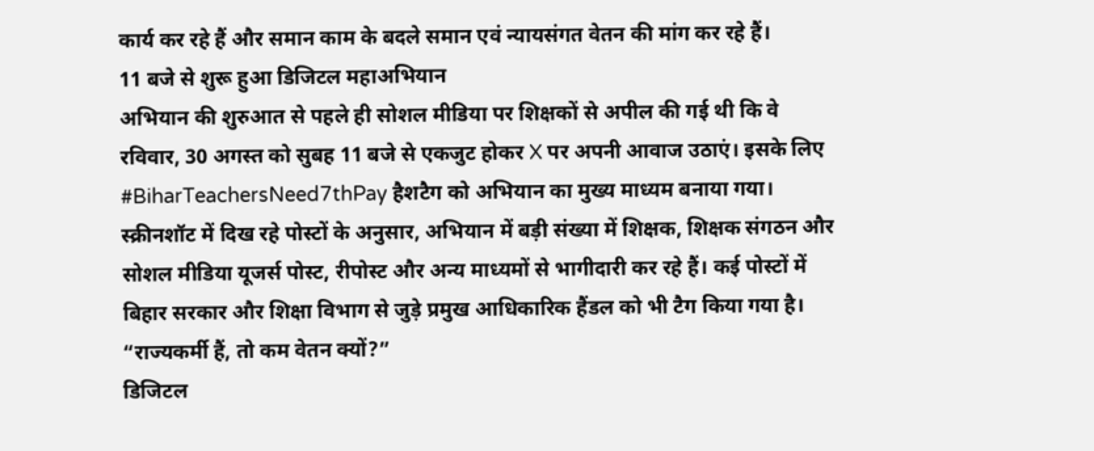कार्य कर रहे हैं और समान काम के बदले समान एवं न्यायसंगत वेतन की मांग कर रहे हैं।
11 बजे से शुरू हुआ डिजिटल महाअभियान
अभियान की शुरुआत से पहले ही सोशल मीडिया पर शिक्षकों से अपील की गई थी कि वे रविवार, 30 अगस्त को सुबह 11 बजे से एकजुट होकर X पर अपनी आवाज उठाएं। इसके लिए #BiharTeachersNeed7thPay हैशटैग को अभियान का मुख्य माध्यम बनाया गया।
स्क्रीनशॉट में दिख रहे पोस्टों के अनुसार, अभियान में बड़ी संख्या में शिक्षक, शिक्षक संगठन और सोशल मीडिया यूजर्स पोस्ट, रीपोस्ट और अन्य माध्यमों से भागीदारी कर रहे हैं। कई पोस्टों में बिहार सरकार और शिक्षा विभाग से जुड़े प्रमुख आधिकारिक हैंडल को भी टैग किया गया है।
“राज्यकर्मी हैं, तो कम वेतन क्यों?”
डिजिटल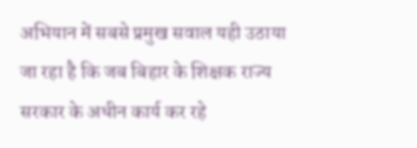अभियान में सबसे प्रमुख सवाल यही उठाया जा रहा है कि जब बिहार के शिक्षक राज्य सरकार के अधीन कार्य कर रहे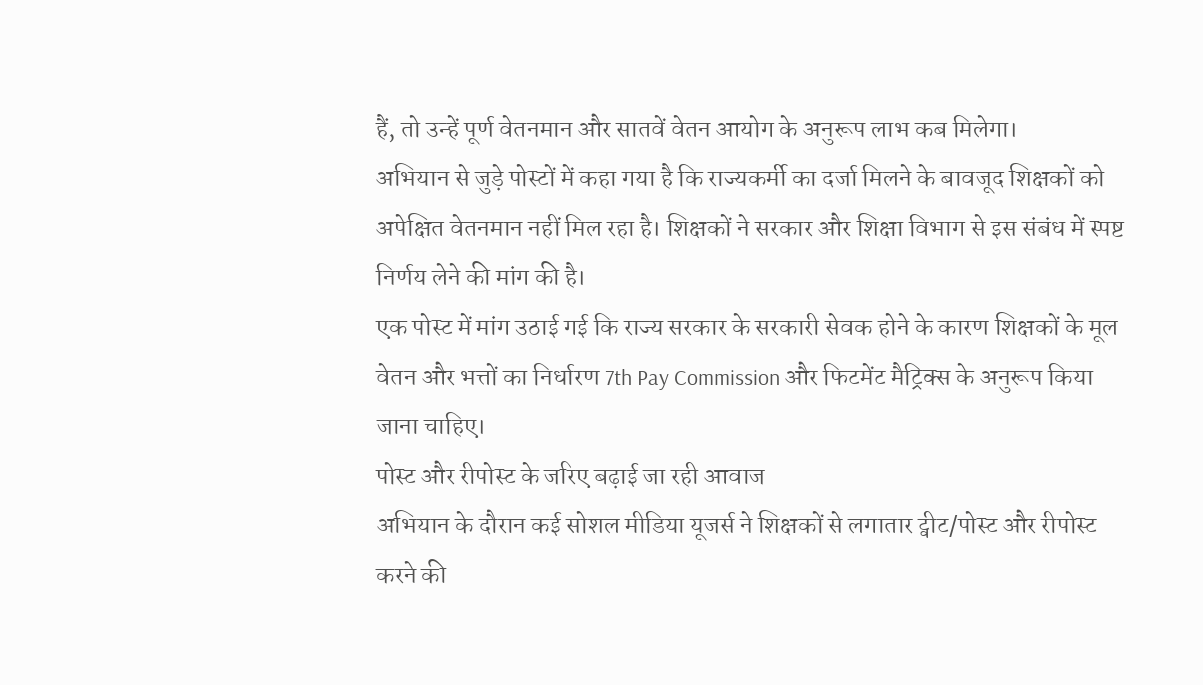हैं, तो उन्हें पूर्ण वेतनमान और सातवें वेतन आयोग के अनुरूप लाभ कब मिलेगा।
अभियान से जुड़े पोस्टों में कहा गया है कि राज्यकर्मी का दर्जा मिलने के बावजूद शिक्षकों को अपेक्षित वेतनमान नहीं मिल रहा है। शिक्षकों ने सरकार और शिक्षा विभाग से इस संबंध में स्पष्ट निर्णय लेने की मांग की है।
एक पोस्ट में मांग उठाई गई कि राज्य सरकार के सरकारी सेवक होने के कारण शिक्षकों के मूल वेतन और भत्तों का निर्धारण 7th Pay Commission और फिटमेंट मैट्रिक्स के अनुरूप किया जाना चाहिए।
पोस्ट और रीपोस्ट के जरिए बढ़ाई जा रही आवाज
अभियान के दौरान कई सोशल मीडिया यूजर्स ने शिक्षकों से लगातार ट्वीट/पोस्ट और रीपोस्ट करने की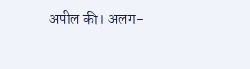अपील की। अलग-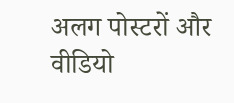अलग पोस्टरों और वीडियो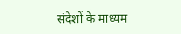संदेशों के माध्यम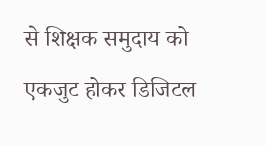से शिक्षक समुदाय को एकजुट होकर डिजिटल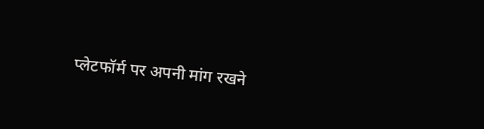प्लेटफॉर्म पर अपनी मांग रखने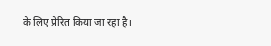के लिए प्रेरित किया जा रहा है।